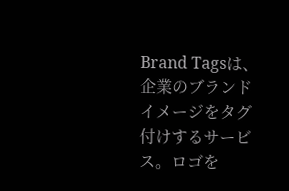Brand Tagsは、企業のブランドイメージをタグ付けするサービス。ロゴを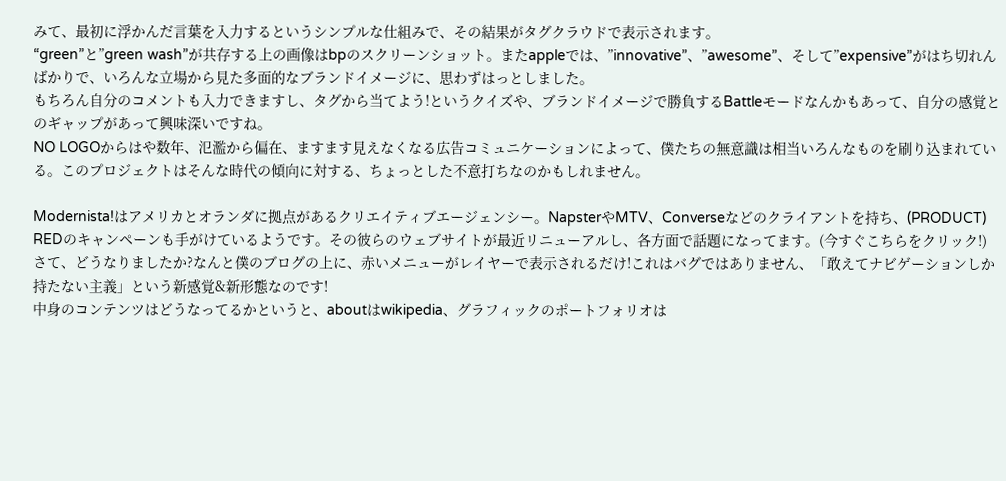みて、最初に浮かんだ言葉を入力するというシンプルな仕組みで、その結果がタグクラウドで表示されます。
“green”と”green wash”が共存する上の画像はbpのスクリーンショット。またappleでは、”innovative”、”awesome”、そして”expensive”がはち切れんばかりで、いろんな立場から見た多面的なブランドイメージに、思わずはっとしました。
もちろん自分のコメントも入力できますし、タグから当てよう!というクイズや、ブランドイメージで勝負するBattleモードなんかもあって、自分の感覚とのギャップがあって興味深いですね。
NO LOGOからはや数年、氾濫から偏在、ますます見えなくなる広告コミュニケーションによって、僕たちの無意識は相当いろんなものを刷り込まれている。このプロジェクトはそんな時代の傾向に対する、ちょっとした不意打ちなのかもしれません。

Modernista!はアメリカとオランダに拠点があるクリエイティブエージェンシー。NapsterやMTV、Converseなどのクライアントを持ち、(PRODUCT) REDのキャンペーンも手がけているようです。その彼らのウェブサイトが最近リニューアルし、各方面で話題になってます。(今すぐこちらをクリック!)
さて、どうなりましたか?なんと僕のブログの上に、赤いメニューがレイヤーで表示されるだけ!これはバグではありません、「敢えてナビゲーションしか持たない主義」という新感覚&新形態なのです!
中身のコンテンツはどうなってるかというと、aboutはwikipedia、グラフィックのポートフォリオは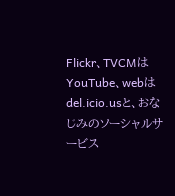Flickr、TVCMはYouTube、webはdel.icio.usと、おなじみのソーシャルサービス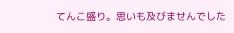てんこ盛り。思いも及びませんでした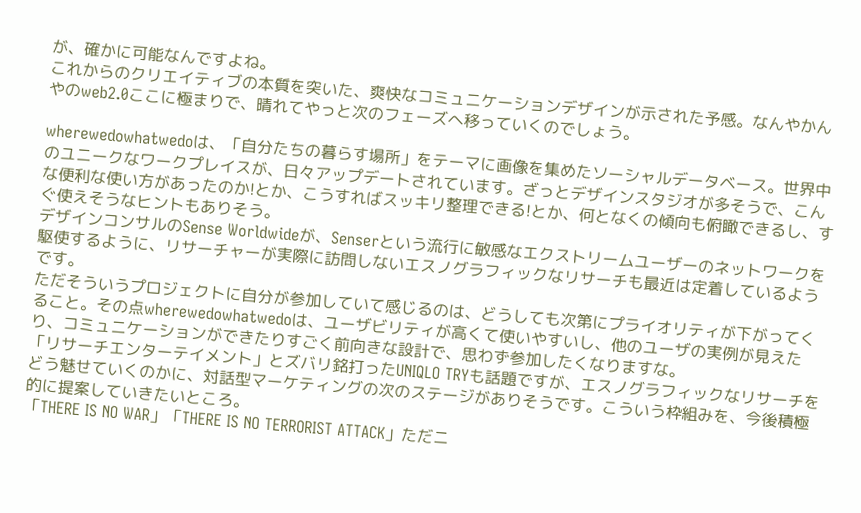が、確かに可能なんですよね。
これからのクリエイティブの本質を突いた、爽快なコミュニケーションデザインが示された予感。なんやかんやのweb2.0ここに極まりで、晴れてやっと次のフェーズへ移っていくのでしょう。

wherewedowhatwedoは、「自分たちの暮らす場所」をテーマに画像を集めたソーシャルデータベース。世界中のユニークなワークプレイスが、日々アップデートされています。ざっとデザインスタジオが多そうで、こんな便利な使い方があったのか!とか、こうすればスッキリ整理できる!とか、何となくの傾向も俯瞰できるし、すぐ使えそうなヒントもありそう。
デザインコンサルのSense Worldwideが、Senserという流行に敏感なエクストリームユーザーのネットワークを駆使するように、リサーチャーが実際に訪問しないエスノグラフィックなリサーチも最近は定着しているようです。
ただそういうプロジェクトに自分が参加していて感じるのは、どうしても次第にプライオリティが下がってくること。その点wherewedowhatwedoは、ユーザビリティが高くて使いやすいし、他のユーザの実例が見えたり、コミュニケーションができたりすごく前向きな設計で、思わず参加したくなりますな。
「リサーチエンターテイメント」とズバリ銘打ったUNIQLO TRYも話題ですが、エスノグラフィックなリサーチをどう魅せていくのかに、対話型マーケティングの次のステージがありそうです。こういう枠組みを、今後積極的に提案していきたいところ。
「THERE IS NO WAR」「THERE IS NO TERRORIST ATTACK」ただニ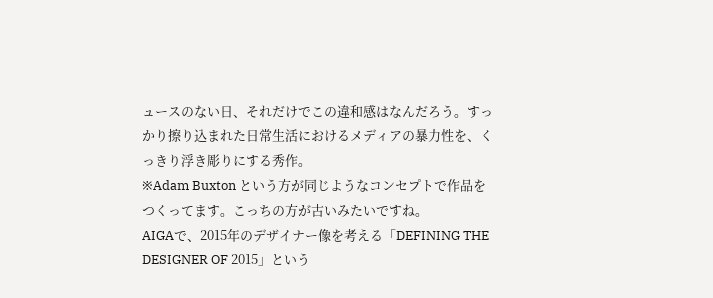ュースのない日、それだけでこの違和感はなんだろう。すっかり擦り込まれた日常生活におけるメディアの暴力性を、くっきり浮き彫りにする秀作。
※Adam Buxton という方が同じようなコンセプトで作品をつくってます。こっちの方が古いみたいですね。
AIGAで、2015年のデザイナー像を考える「DEFINING THE DESIGNER OF 2015」という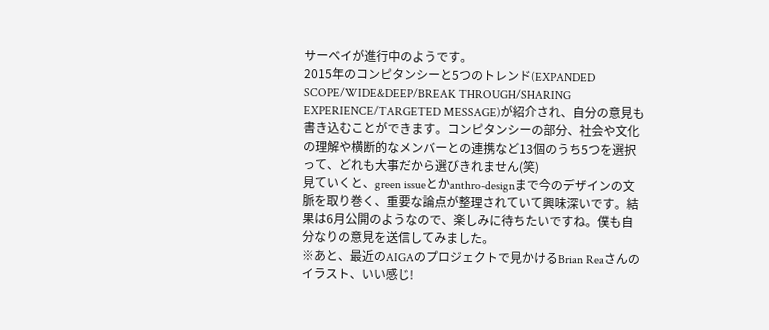サーベイが進行中のようです。
2015年のコンピタンシーと5つのトレンド(EXPANDED SCOPE/WIDE&DEEP/BREAK THROUGH/SHARING EXPERIENCE/TARGETED MESSAGE)が紹介され、自分の意見も書き込むことができます。コンピタンシーの部分、社会や文化の理解や横断的なメンバーとの連携など13個のうち5つを選択って、どれも大事だから選びきれません(笑)
見ていくと、green issueとかanthro-designまで今のデザインの文脈を取り巻く、重要な論点が整理されていて興味深いです。結果は6月公開のようなので、楽しみに待ちたいですね。僕も自分なりの意見を送信してみました。
※あと、最近のAIGAのプロジェクトで見かけるBrian Reaさんのイラスト、いい感じ!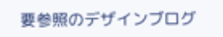要参照のデザインブログ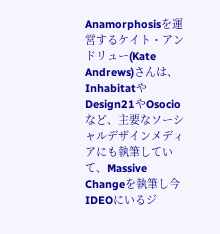Anamorphosisを運営するケイト・アンドリュー(Kate Andrews)さんは、InhabitatやDesign21やOsocioなど、主要なソーシャルデザインメディアにも執筆していて、Massive Changeを執筆し今IDEOにいるジ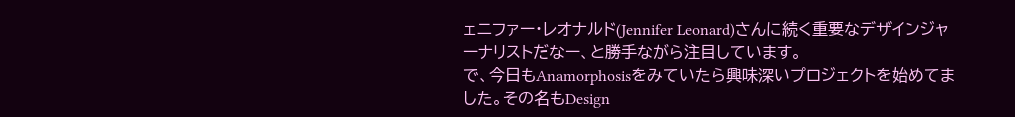ェニファー・レオナルド(Jennifer Leonard)さんに続く重要なデザインジャーナリストだなー、と勝手ながら注目しています。
で、今日もAnamorphosisをみていたら興味深いプロジェクトを始めてました。その名もDesign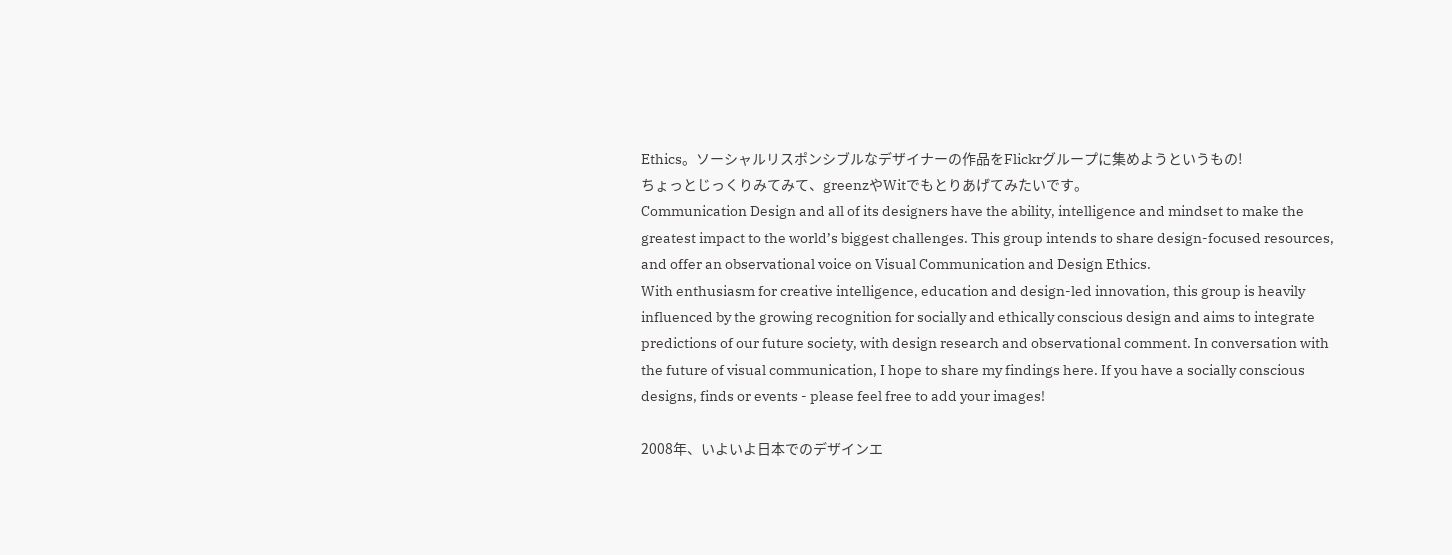Ethics。ソーシャルリスポンシブルなデザイナーの作品をFlickrグループに集めようというもの!
ちょっとじっくりみてみて、greenzやWitでもとりあげてみたいです。
Communication Design and all of its designers have the ability, intelligence and mindset to make the greatest impact to the world’s biggest challenges. This group intends to share design-focused resources, and offer an observational voice on Visual Communication and Design Ethics.
With enthusiasm for creative intelligence, education and design-led innovation, this group is heavily influenced by the growing recognition for socially and ethically conscious design and aims to integrate predictions of our future society, with design research and observational comment. In conversation with the future of visual communication, I hope to share my findings here. If you have a socially conscious designs, finds or events - please feel free to add your images!

2008年、いよいよ日本でのデザインエ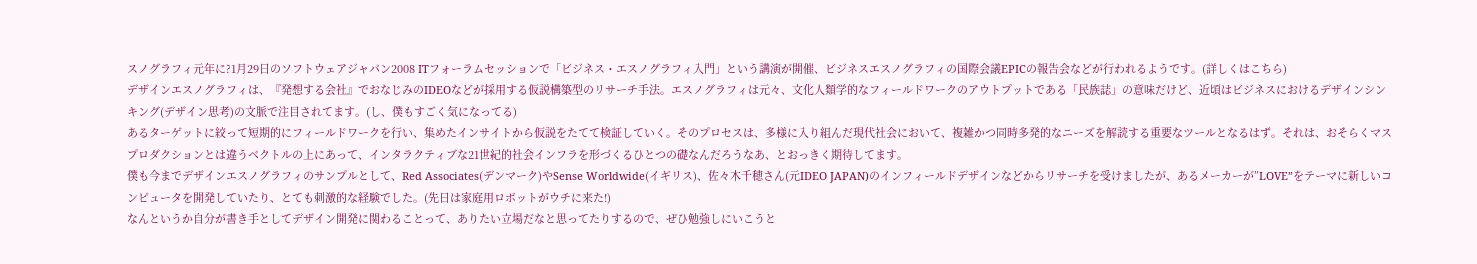スノグラフィ元年に?1月29日のソフトウェアジャパン2008 ITフォーラムセッションで「ビジネス・エスノグラフィ入門」という講演が開催、ビジネスエスノグラフィの国際会議EPICの報告会などが行われるようです。(詳しくはこちら)
デザインエスノグラフィは、『発想する会社』でおなじみのIDEOなどが採用する仮説構築型のリサーチ手法。エスノグラフィは元々、文化人類学的なフィールドワークのアウトプットである「民族誌」の意味だけど、近頃はビジネスにおけるデザインシンキング(デザイン思考)の文脈で注目されてます。(し、僕もすごく気になってる)
あるターゲットに絞って短期的にフィールドワークを行い、集めたインサイトから仮説をたてて検証していく。そのプロセスは、多様に入り組んだ現代社会において、複雑かつ同時多発的なニーズを解読する重要なツールとなるはず。それは、おそらくマスプロダクションとは違うベクトルの上にあって、インタラクティブな21世紀的社会インフラを形づくるひとつの礎なんだろうなあ、とおっきく期待してます。
僕も今までデザインエスノグラフィのサンプルとして、Red Associates(デンマーク)やSense Worldwide(イギリス)、佐々木千穂さん(元IDEO JAPAN)のインフィールドデザインなどからリサーチを受けましたが、あるメーカーが”LOVE”をテーマに新しいコンピュータを開発していたり、とても刺激的な経験でした。(先日は家庭用ロボットがウチに来た!)
なんというか自分が書き手としてデザイン開発に関わることって、ありたい立場だなと思ってたりするので、ぜひ勉強しにいこうと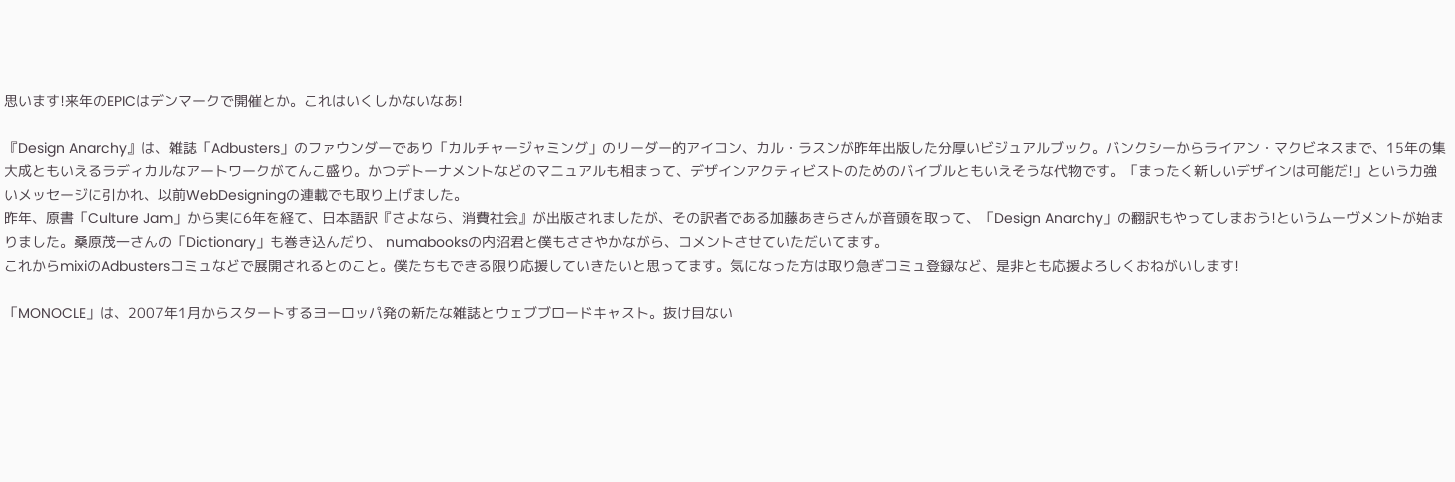思います!来年のEPICはデンマークで開催とか。これはいくしかないなあ!

『Design Anarchy』は、雑誌「Adbusters」のファウンダーであり「カルチャージャミング」のリーダー的アイコン、カル・ラスンが昨年出版した分厚いビジュアルブック。バンクシーからライアン・マクビネスまで、15年の集大成ともいえるラディカルなアートワークがてんこ盛り。かつデトーナメントなどのマニュアルも相まって、デザインアクティビストのためのバイブルともいえそうな代物です。「まったく新しいデザインは可能だ!」という力強いメッセージに引かれ、以前WebDesigningの連載でも取り上げました。
昨年、原書「Culture Jam」から実に6年を経て、日本語訳『さよなら、消費社会』が出版されましたが、その訳者である加藤あきらさんが音頭を取って、「Design Anarchy」の翻訳もやってしまおう!というムーヴメントが始まりました。桑原茂一さんの「Dictionary」も巻き込んだり、 numabooksの内沼君と僕もささやかながら、コメントさせていただいてます。
これからmixiのAdbustersコミュなどで展開されるとのこと。僕たちもできる限り応援していきたいと思ってます。気になった方は取り急ぎコミュ登録など、是非とも応援よろしくおねがいします!

「MONOCLE」は、2007年1月からスタートするヨーロッパ発の新たな雑誌とウェブブロードキャスト。抜け目ない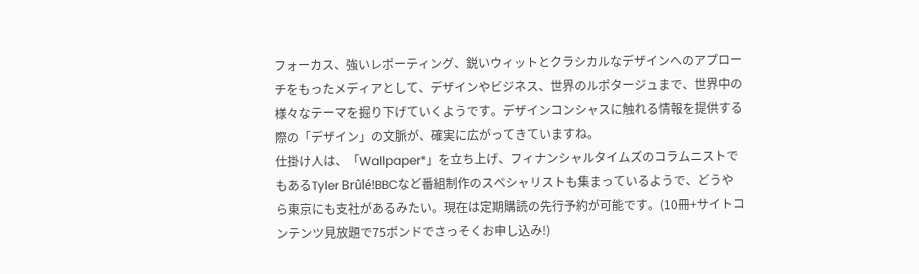フォーカス、強いレポーティング、鋭いウィットとクラシカルなデザインへのアプローチをもったメディアとして、デザインやビジネス、世界のルポタージュまで、世界中の様々なテーマを掘り下げていくようです。デザインコンシャスに触れる情報を提供する際の「デザイン」の文脈が、確実に広がってきていますね。
仕掛け人は、「Wallpaper*」を立ち上げ、フィナンシャルタイムズのコラムニストでもあるTyler Brûlé!BBCなど番組制作のスペシャリストも集まっているようで、どうやら東京にも支社があるみたい。現在は定期購読の先行予約が可能です。(10冊+サイトコンテンツ見放題で75ポンドでさっそくお申し込み!)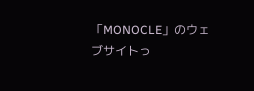「MONOCLE」のウェブサイトっ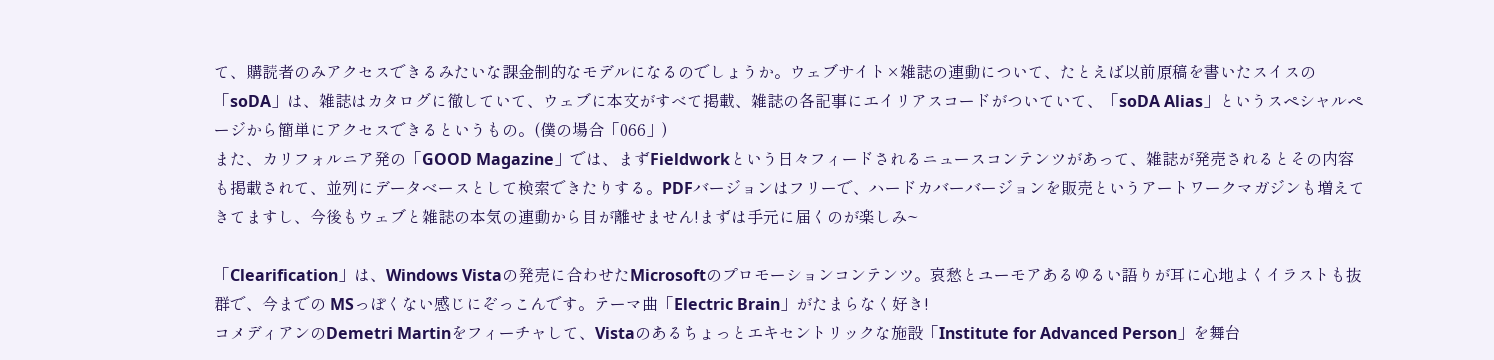て、購読者のみアクセスできるみたいな課金制的なモデルになるのでしょうか。ウェブサイト×雑誌の連動について、たとえば以前原稿を書いたスイスの「soDA」は、雑誌はカタログに徹していて、ウェブに本文がすべて掲載、雑誌の各記事にエイリアスコードがついていて、「soDA Alias」というスペシャルページから簡単にアクセスできるというもの。(僕の場合「066」)
また、カリフォルニア発の「GOOD Magazine」では、まずFieldworkという日々フィードされるニュースコンテンツがあって、雑誌が発売されるとその内容も掲載されて、並列にデータベースとして検索できたりする。PDFバージョンはフリーで、ハードカバーバージョンを販売というアートワークマガジンも増えてきてますし、今後もウェブと雑誌の本気の連動から目が離せません!まずは手元に届くのが楽しみ~

「Clearification」は、Windows Vistaの発売に合わせたMicrosoftのプロモーションコンテンツ。哀愁とユーモアあるゆるい語りが耳に心地よくイラストも抜群で、今までの MSっぽくない感じにぞっこんです。テーマ曲「Electric Brain」がたまらなく好き!
コメディアンのDemetri Martinをフィーチャして、Vistaのあるちょっとエキセントリックな施設「Institute for Advanced Person」を舞台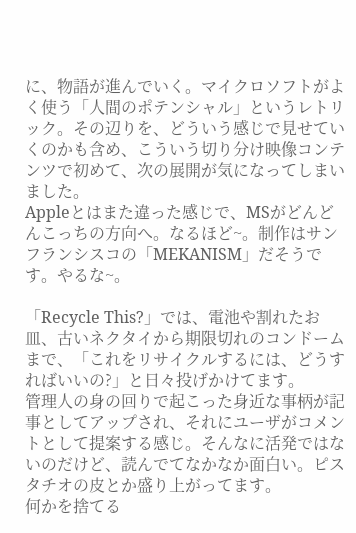に、物語が進んでいく。マイクロソフトがよく使う「人間のポテンシャル」というレトリック。その辺りを、どういう感じで見せていくのかも含め、こういう切り分け映像コンテンツで初めて、次の展開が気になってしまいました。
Appleとはまた違った感じで、MSがどんどんこっちの方向へ。なるほど~。制作はサンフランシスコの「MEKANISM」だそうです。やるな~。

「Recycle This?」では、電池や割れたお皿、古いネクタイから期限切れのコンドームまで、「これをリサイクルするには、どうすればいいの?」と日々投げかけてます。
管理人の身の回りで起こった身近な事柄が記事としてアップされ、それにユーザがコメントとして提案する感じ。そんなに活発ではないのだけど、読んでてなかなか面白い。ピスタチオの皮とか盛り上がってます。
何かを捨てる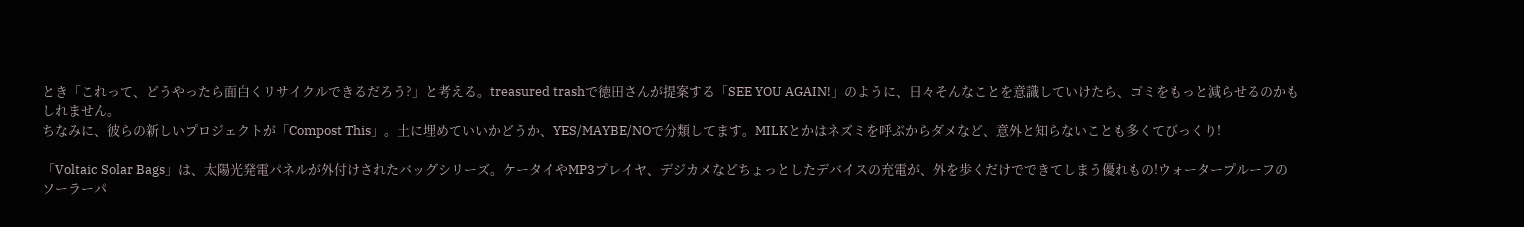とき「これって、どうやったら面白くリサイクルできるだろう?」と考える。treasured trashで徳田さんが提案する「SEE YOU AGAIN!」のように、日々そんなことを意識していけたら、ゴミをもっと減らせるのかもしれません。
ちなみに、彼らの新しいプロジェクトが「Compost This」。土に埋めていいかどうか、YES/MAYBE/NOで分類してます。MILKとかはネズミを呼ぶからダメなど、意外と知らないことも多くてびっくり!

「Voltaic Solar Bags」は、太陽光発電パネルが外付けされたバッグシリーズ。ケータイやMP3プレイヤ、デジカメなどちょっとしたデバイスの充電が、外を歩くだけでできてしまう優れもの!ウォータープルーフのソーラーパ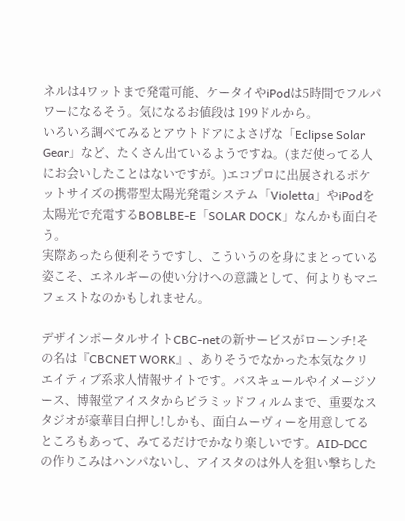ネルは4ワットまで発電可能、ケータイやiPodは5時間でフルパワーになるそう。気になるお値段は 199ドルから。
いろいろ調べてみるとアウトドアによさげな「Eclipse Solar Gear」など、たくさん出ているようですね。(まだ使ってる人にお会いしたことはないですが。)エコプロに出展されるポケットサイズの携帯型太陽光発電システム「Violetta」やiPodを太陽光で充電するBOBLBE-E「SOLAR DOCK」なんかも面白そう。
実際あったら便利そうですし、こういうのを身にまとっている姿こそ、エネルギーの使い分けへの意識として、何よりもマニフェストなのかもしれません。

デザインポータルサイトCBC-netの新サービスがローンチ!その名は『CBCNET WORK』、ありそうでなかった本気なクリエイティブ系求人情報サイトです。バスキュールやイメージソース、博報堂アイスタからピラミッドフィルムまで、重要なスタジオが豪華目白押し!しかも、面白ムーヴィーを用意してるところもあって、みてるだけでかなり楽しいです。AID-DCCの作りこみはハンパないし、アイスタのは外人を狙い撃ちした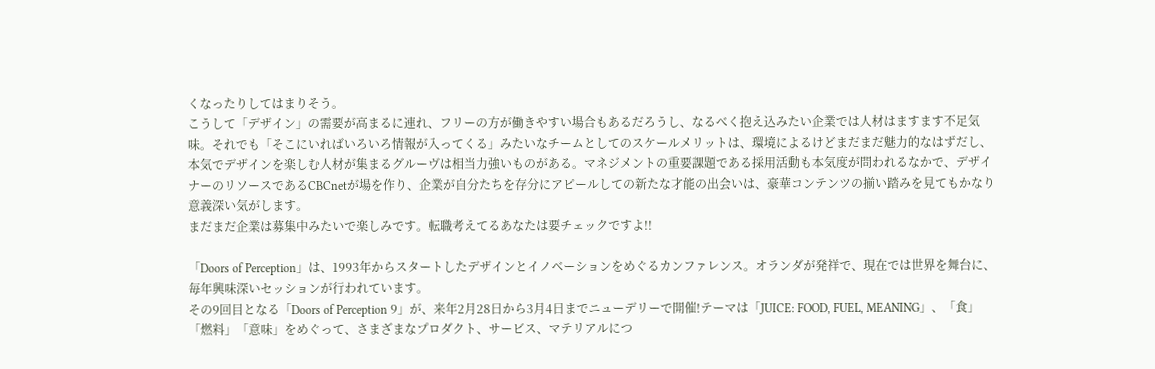くなったりしてはまりそう。
こうして「デザイン」の需要が高まるに連れ、フリーの方が働きやすい場合もあるだろうし、なるべく抱え込みたい企業では人材はますます不足気味。それでも「そこにいればいろいろ情報が入ってくる」みたいなチームとしてのスケールメリットは、環境によるけどまだまだ魅力的なはずだし、本気でデザインを楽しむ人材が集まるグルーヴは相当力強いものがある。マネジメントの重要課題である採用活動も本気度が問われるなかで、デザイナーのリソースであるCBCnetが場を作り、企業が自分たちを存分にアピールしての新たな才能の出会いは、豪華コンテンツの揃い踏みを見てもかなり意義深い気がします。
まだまだ企業は募集中みたいで楽しみです。転職考えてるあなたは要チェックですよ!!

「Doors of Perception」は、1993年からスタートしたデザインとイノベーションをめぐるカンファレンス。オランダが発祥で、現在では世界を舞台に、毎年興味深いセッションが行われています。
その9回目となる「Doors of Perception 9」が、来年2月28日から3月4日までニューデリーで開催!テーマは「JUICE: FOOD, FUEL, MEANING」、「食」「燃料」「意味」をめぐって、さまざまなプロダクト、サービス、マテリアルにつ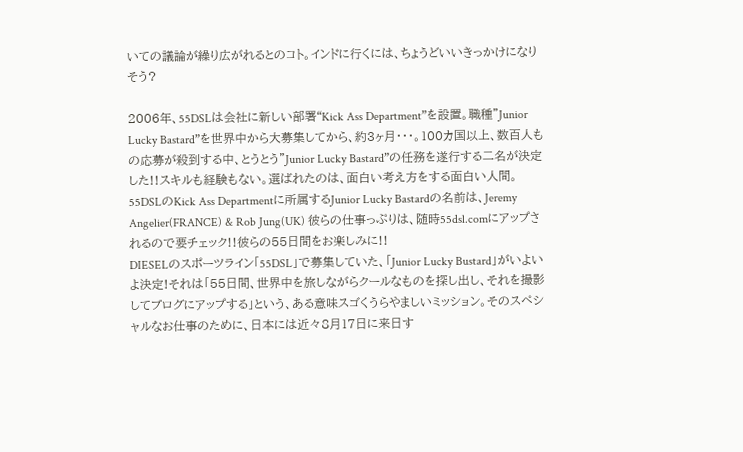いての議論が繰り広がれるとのコト。インドに行くには、ちょうどいいきっかけになりそう?

2006年、55DSLは会社に新しい部署“Kick Ass Department”を設置。職種”Junior Lucky Bastard”を世界中から大募集してから、約3ヶ月・・・。100カ国以上、数百人もの応募が殺到する中、とうとう”Junior Lucky Bastard”の任務を遂行する二名が決定した!!スキルも経験もない。選ばれたのは、面白い考え方をする面白い人間。55DSLのKick Ass Departmentに所属するJunior Lucky Bastardの名前は、Jeremy Angelier(FRANCE) & Rob Jung(UK) 彼らの仕事っぷりは、随時55dsl.comにアップされるので要チェック!!彼らの55日間をお楽しみに!!
DIESELのスポーツライン「55DSL」で募集していた、「Junior Lucky Bustard」がいよいよ決定!それは「55日間、世界中を旅しながらクールなものを探し出し、それを撮影してブログにアップする」という、ある意味スゴくうらやましいミッション。そのスペシャルなお仕事のために、日本には近々8月17日に来日す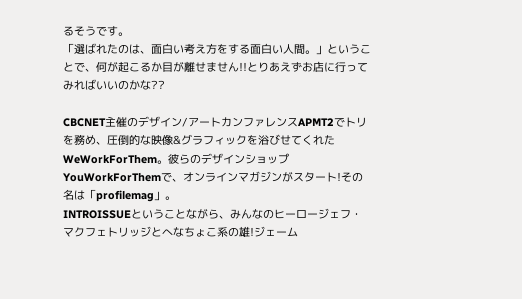るそうです。
「選ばれたのは、面白い考え方をする面白い人間。」ということで、何が起こるか目が離せません!!とりあえずお店に行ってみればいいのかな??

CBCNET主催のデザイン/アートカンファレンスAPMT2でトリを務め、圧倒的な映像&グラフィックを浴びせてくれたWeWorkForThem。彼らのデザインショップYouWorkForThemで、オンラインマガジンがスタート!その名は「profilemag」。
INTROISSUEということながら、みんなのヒーロージェフ・マクフェトリッジとへなちょこ系の雄!ジェーム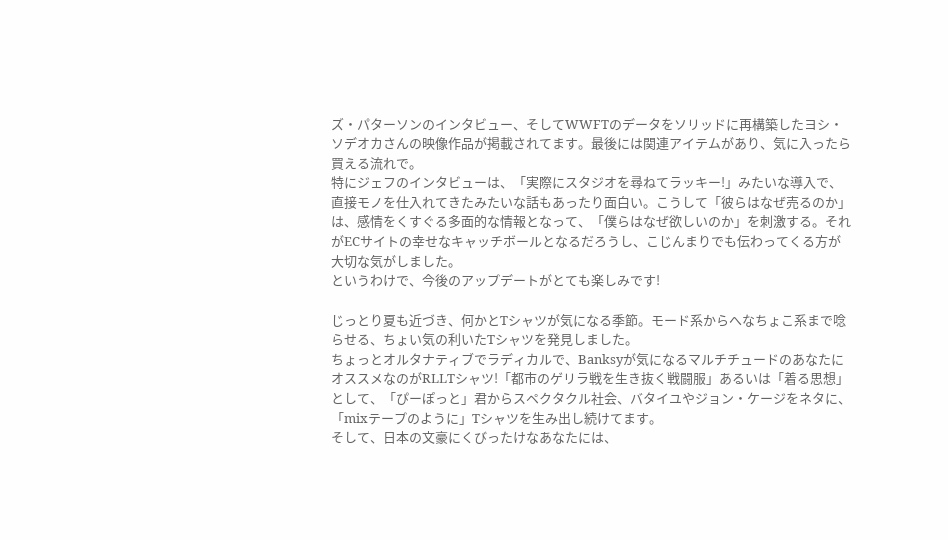ズ・パターソンのインタビュー、そしてWWFTのデータをソリッドに再構築したヨシ・ソデオカさんの映像作品が掲載されてます。最後には関連アイテムがあり、気に入ったら買える流れで。
特にジェフのインタビューは、「実際にスタジオを尋ねてラッキー!」みたいな導入で、直接モノを仕入れてきたみたいな話もあったり面白い。こうして「彼らはなぜ売るのか」は、感情をくすぐる多面的な情報となって、「僕らはなぜ欲しいのか」を刺激する。それがECサイトの幸せなキャッチボールとなるだろうし、こじんまりでも伝わってくる方が大切な気がしました。
というわけで、今後のアップデートがとても楽しみです!

じっとり夏も近づき、何かとTシャツが気になる季節。モード系からへなちょこ系まで唸らせる、ちょい気の利いたTシャツを発見しました。
ちょっとオルタナティブでラディカルで、Banksyが気になるマルチチュードのあなたにオススメなのがRLLTシャツ!「都市のゲリラ戦を生き抜く戦闘服」あるいは「着る思想」として、「ぴーぽっと」君からスペクタクル社会、バタイユやジョン・ケージをネタに、「mixテープのように」Tシャツを生み出し続けてます。
そして、日本の文豪にくびったけなあなたには、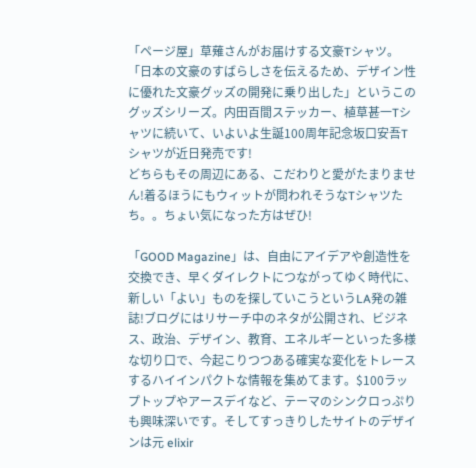「ページ屋」草薙さんがお届けする文豪Tシャツ。「日本の文豪のすばらしさを伝えるため、デザイン性に優れた文豪グッズの開発に乗り出した」というこのグッズシリーズ。内田百間ステッカー、植草甚一Tシャツに続いて、いよいよ生誕100周年記念坂口安吾Tシャツが近日発売です!
どちらもその周辺にある、こだわりと愛がたまりません!着るほうにもウィットが問われそうなTシャツたち。。ちょい気になった方はぜひ!

「GOOD Magazine」は、自由にアイデアや創造性を交換でき、早くダイレクトにつながってゆく時代に、新しい「よい」ものを探していこうというLA発の雑誌!ブログにはリサーチ中のネタが公開され、ビジネス、政治、デザイン、教育、エネルギーといった多様な切り口で、今起こりつつある確実な変化をトレースするハイインパクトな情報を集めてます。$100ラップトップやアースデイなど、テーマのシンクロっぷりも興味深いです。そしてすっきりしたサイトのデザインは元 elixir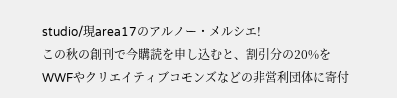studio/現area17のアルノー・メルシエ!
この秋の創刊で今購読を申し込むと、割引分の20%をWWFやクリエイティブコモンズなどの非営利団体に寄付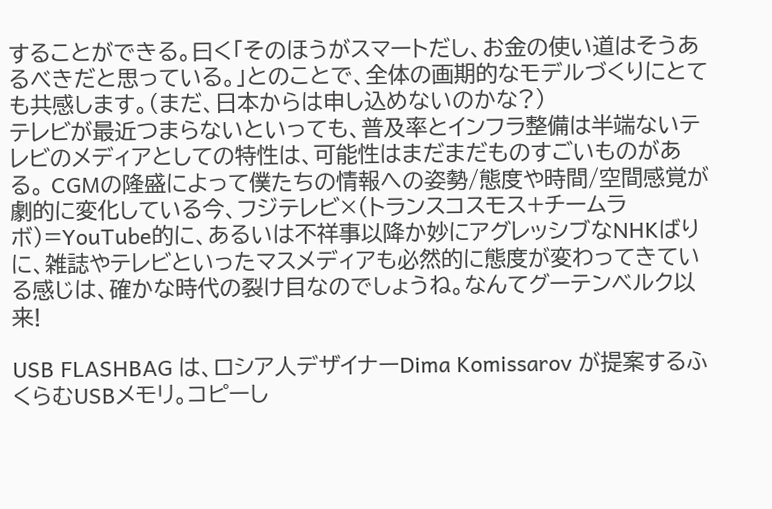することができる。曰く「そのほうがスマートだし、お金の使い道はそうあるべきだと思っている。」とのことで、全体の画期的なモデルづくりにとても共感します。(まだ、日本からは申し込めないのかな?)
テレビが最近つまらないといっても、普及率とインフラ整備は半端ないテレビのメディアとしての特性は、可能性はまだまだものすごいものがある。 CGMの隆盛によって僕たちの情報への姿勢/態度や時間/空間感覚が劇的に変化している今、フジテレビ×(トランスコスモス+チームラボ)=YouTube的に、あるいは不祥事以降か妙にアグレッシブなNHKばりに、雑誌やテレビといったマスメディアも必然的に態度が変わってきている感じは、確かな時代の裂け目なのでしょうね。なんてグーテンベルク以来!

USB FLASHBAG は、ロシア人デザイナーDima Komissarov が提案するふくらむUSBメモリ。コピーし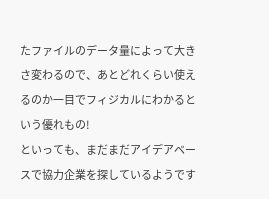たファイルのデータ量によって大きさ変わるので、あとどれくらい使えるのか一目でフィジカルにわかるという優れもの!
といっても、まだまだアイデアベースで協力企業を探しているようです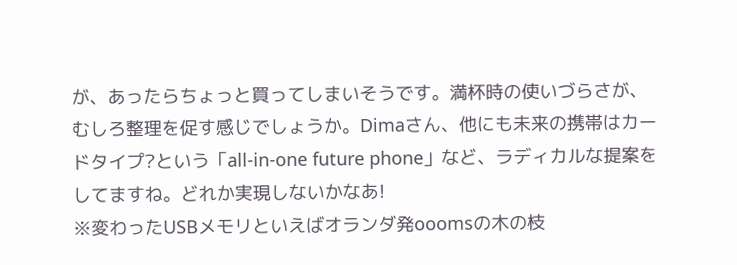が、あったらちょっと買ってしまいそうです。満杯時の使いづらさが、むしろ整理を促す感じでしょうか。Dimaさん、他にも未来の携帯はカードタイプ?という「all-in-one future phone」など、ラディカルな提案をしてますね。どれか実現しないかなあ!
※変わったUSBメモリといえばオランダ発ooomsの木の枝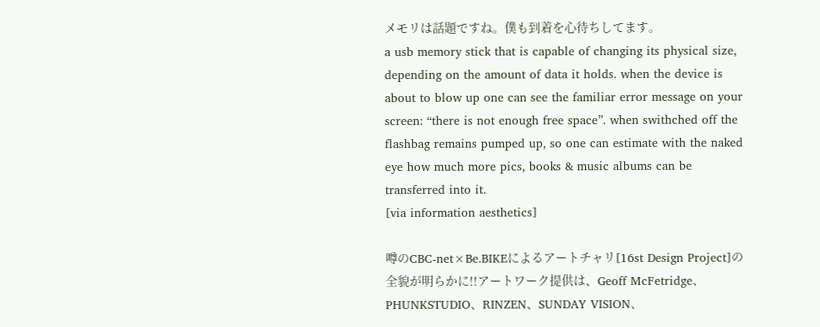メモリは話題ですね。僕も到着を心待ちしてます。
a usb memory stick that is capable of changing its physical size, depending on the amount of data it holds. when the device is about to blow up one can see the familiar error message on your screen: “there is not enough free space”. when swithched off the flashbag remains pumped up, so one can estimate with the naked eye how much more pics, books & music albums can be transferred into it.
[via information aesthetics]

噂のCBC-net×Be.BIKEによるアートチャリ[16st Design Project]の全貌が明らかに!!アートワーク提供は、Geoff McFetridge、PHUNKSTUDIO、RINZEN、SUNDAY VISION、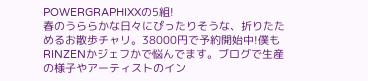POWERGRAPHIXXの5組!
春のうららかな日々にぴったりそうな、折りたためるお散歩チャリ。38000円で予約開始中!僕もRINZENかジェフかで悩んでます。ブログで生産の様子やアーティストのイン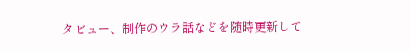タビュー、制作のウラ話などを随時更新して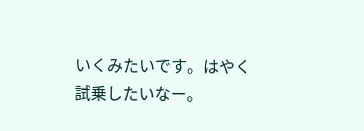いくみたいです。はやく試乗したいなー。